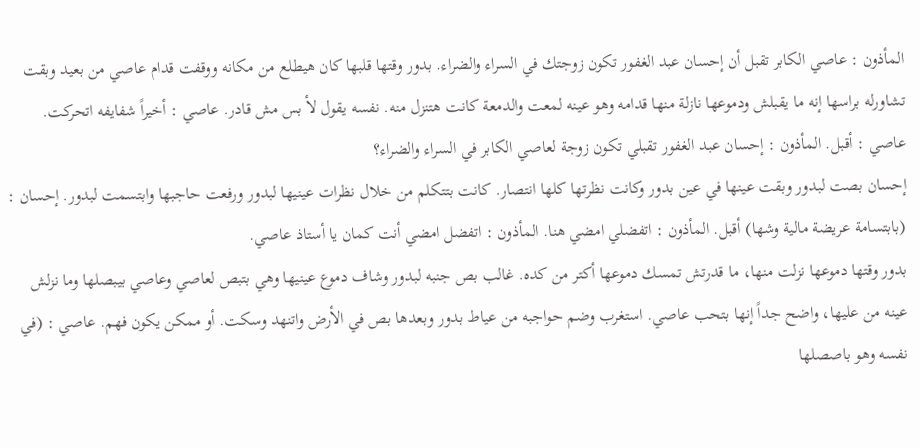المأذون : عاصي الكابر تقبل أن إحسان عبد الغفور تكون زوجتك في السراء والضراء. بدور وقتها قلبها كان هيطلع من مكانه ووقفت قدام عاصي من بعيد وبقت تشاورله براسها إنه ما يقبلش ودموعها نازلة منها قدامه وهو عينه لمعت والدمعة كانت هتنزل منه. نفسه يقول لأ بس مش قادر. عاصي : أخيراً شفايفه اتحركت. عاصي : أقبل. المأذون : إحسان عبد الغفور تقبلي تكون زوجة لعاصي الكابر في السراء والضراء؟
إحسان بصت لبدور وبقت عينها في عين بدور وكانت نظرتها كلها انتصار. كانت بتتكلم من خلال نظرات عينيها لبدور ورفعت حاجبها وابتسمت لبدور. إحسان : (بابتسامة عريضة مالية وشها) أقبل. المأذون : اتفضلي امضي هنا. المأذون : اتفضل امضي أنت كمان يا أستاذ عاصي.
بدور وقتها دموعها نزلت منها، ما قدرتش تمسك دموعها أكتر من كده. غالب بص جنبه لبدور وشاف دموع عينيها وهي بتبص لعاصي وعاصي بيبصلها وما نزلش عينه من عليها، واضح جداً إنها بتحب عاصي. استغرب وضم حواجبه من عياط بدور وبعدها بص في الأرض واتنهد وسكت. أو ممكن يكون فهم. عاصي : (في نفسه وهو باصصلها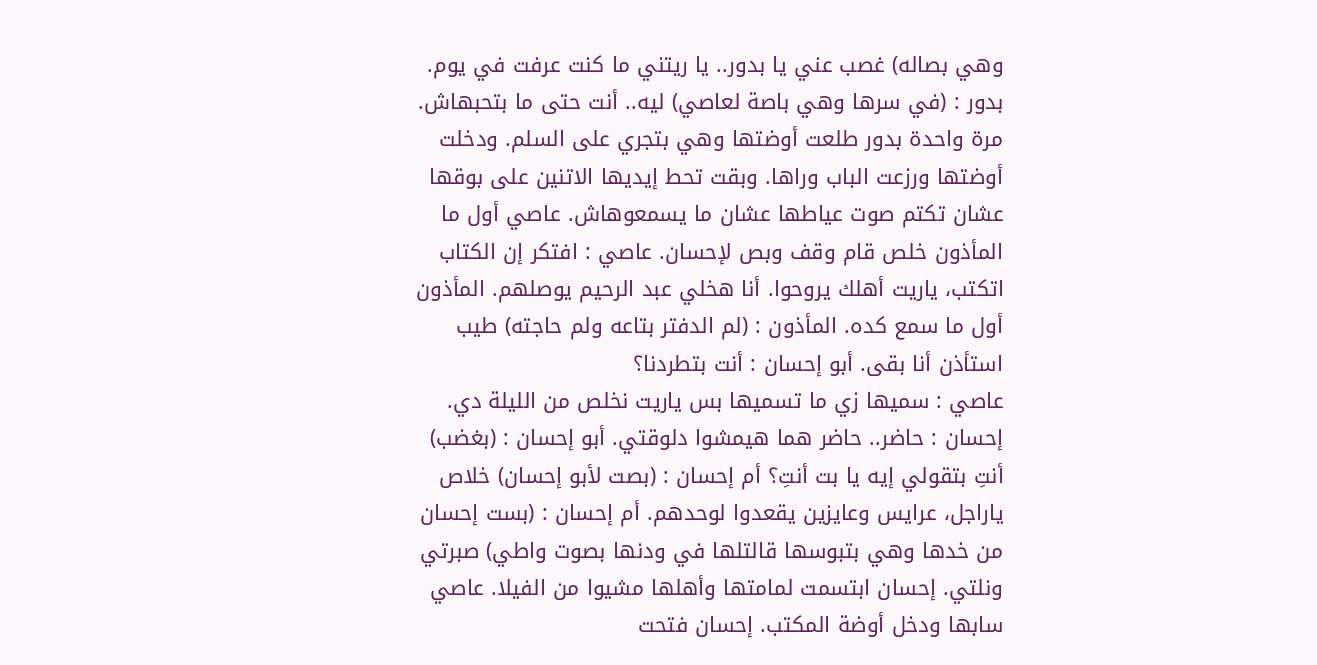وهي بصاله) غصب عني يا بدور.. يا ريتني ما كنت عرفت في يوم. بدور : (في سرها وهي باصة لعاصي) ليه.. أنت حتى ما بتحبهاش.
مرة واحدة بدور طلعت أوضتها وهي بتجري على السلم. ودخلت أوضتها ورزعت الباب وراها. وبقت تحط إيديها الاتنين على بوقها عشان تكتم صوت عياطها عشان ما يسمعوهاش. عاصي أول ما المأذون خلص قام وقف وبص لإحسان. عاصي : افتكر إن الكتاب اتكتب، ياريت أهلك يروحوا. أنا هخلي عبد الرحيم يوصلهم. المأذون أول ما سمع كده. المأذون : (لم الدفتر بتاعه ولم حاجته) طيب استأذن أنا بقى. أبو إحسان : أنت بتطردنا؟
عاصي : سميها زي ما تسميها بس ياريت نخلص من الليلة دي. إحسان : حاضر.. حاضر هما هيمشوا دلوقتي. أبو إحسان : (بغضب) أنتِ بتقولي إيه يا بت أنتِ؟ أم إحسان : (بصت لأبو إحسان) خلاص ياراجل، عرايس وعايزين يقعدوا لوحدهم. أم إحسان : (بست إحسان من خدها وهي بتبوسها قالتلها في ودنها بصوت واطي) صبرتي ونلتي. إحسان ابتسمت لمامتها وأهلها مشيوا من الفيلا. عاصي سابها ودخل أوضة المكتب. إحسان فتحت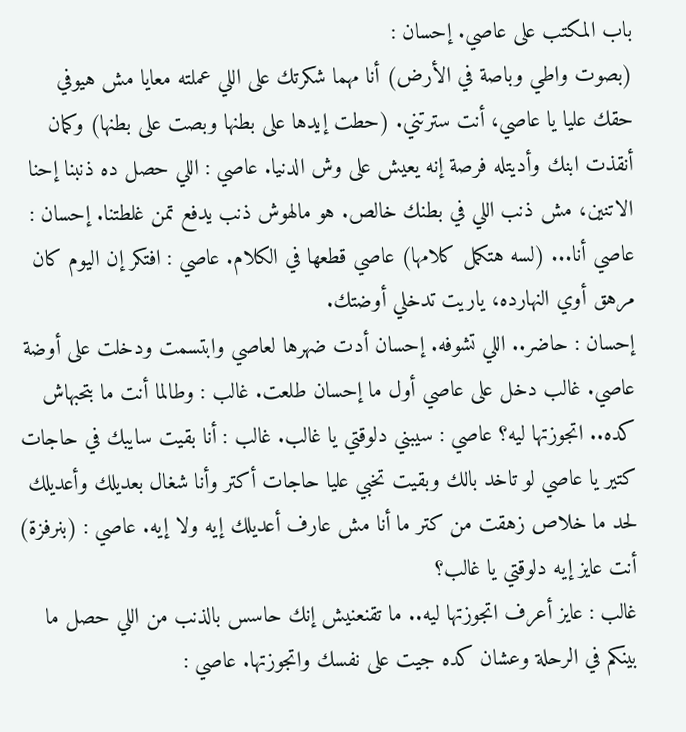باب المكتب على عاصي. إحسان :
(بصوت واطي وباصة في الأرض) أنا مهما شكرتك على اللي عملته معايا مش هيوفي حقك عليا يا عاصي، أنت سترتني. (حطت إيدها على بطنها وبصت على بطنها) وكمان أنقذت ابنك وأديتله فرصة إنه يعيش على وش الدنيا. عاصي : اللي حصل ده ذنبنا إحنا الاتنين، مش ذنب اللي في بطنك خالص. هو مالهوش ذنب يدفع تمن غلطتنا. إحسان : عاصي أنا... (لسه هتكمل كلامها) عاصي قطعها في الكلام. عاصي : افتكر إن اليوم كان مرهق أوي النهارده، ياريت تدخلي أوضتك.
إحسان : حاضر.. اللي تشوفه. إحسان أدت ضهرها لعاصي وابتسمت ودخلت على أوضة عاصي. غالب دخل على عاصي أول ما إحسان طلعت. غالب : وطالما أنت ما بتحبهاش كده.. اتجوزتها ليه؟ عاصي : سيبني دلوقتي يا غالب. غالب : أنا بقيت سايبك في حاجات كتير يا عاصي لو تاخد بالك وبقيت تخبي عليا حاجات أكتر وأنا شغال بعديلك وأعديلك لحد ما خلاص زهقت من كتر ما أنا مش عارف أعديلك إيه ولا إيه. عاصي : (بنرفزة) أنت عايز إيه دلوقتي يا غالب؟
غالب : عايز أعرف اتجوزتها ليه.. ما تقنعنيش إنك حاسس بالذنب من اللي حصل ما بينكم في الرحلة وعشان كده جيت على نفسك واتجوزتها. عاصي :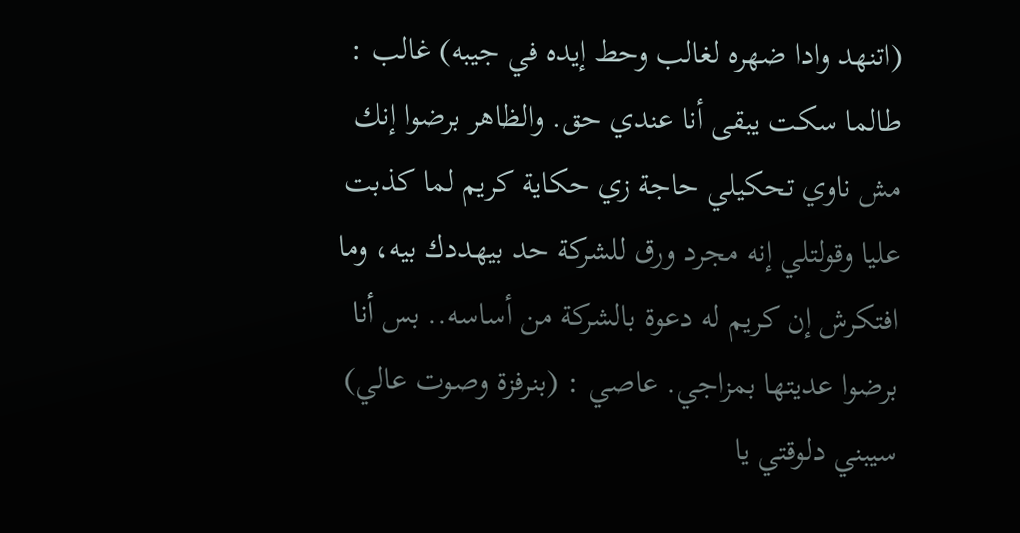(اتنهد وادا ضهره لغالب وحط إيده في جيبه) غالب : طالما سكت يبقى أنا عندي حق. والظاهر برضوا إنك مش ناوي تحكيلي حاجة زي حكاية كريم لما كذبت عليا وقولتلي إنه مجرد ورق للشركة حد بيهددك بيه، وما افتكرش إن كريم له دعوة بالشركة من أساسه.. بس أنا برضوا عديتها بمزاجي. عاصي : (بنرفزة وصوت عالي)
سيبني دلوقتي يا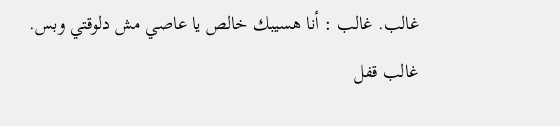غالب. غالب : أنا هسيبك خالص يا عاصي مش دلوقتي وبس. غالب قفل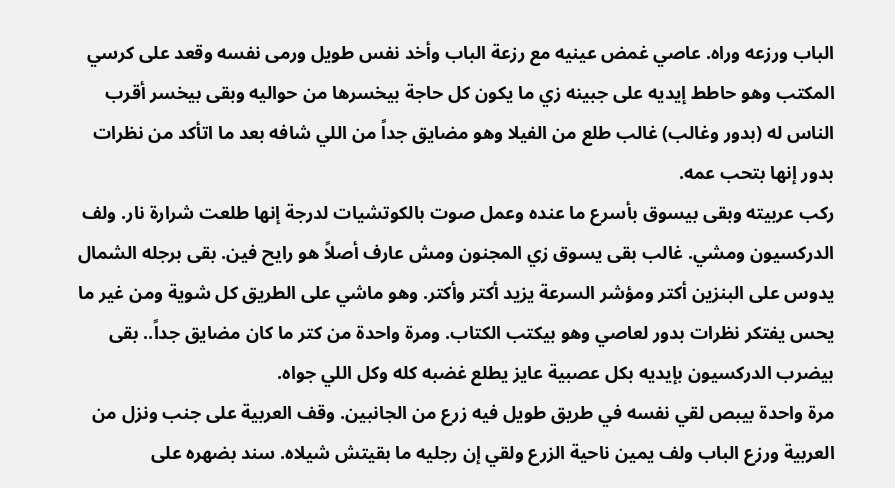الباب ورزعه وراه. عاصي غمض عينيه مع رزعة الباب وأخد نفس طويل ورمى نفسه وقعد على كرسي المكتب وهو حاطط إيديه على جبينه زي ما يكون كل حاجة بيخسرها من حواليه وبقى بيخسر أقرب الناس له (بدور وغالب) غالب طلع من الفيلا وهو مضايق جداً من اللي شافه بعد ما اتأكد من نظرات بدور إنها بتحب عمه.
ركب عربيته وبقى بيسوق بأسرع ما عنده وعمل صوت بالكوتشيات لدرجة إنها طلعت شرارة نار. ولف الدركسيون ومشي. غالب بقى يسوق زي المجنون ومش عارف أصلاً هو رايح فين. بقى برجله الشمال يدوس على البنزين أكتر ومؤشر السرعة يزيد أكتر وأكتر. وهو ماشي على الطريق كل شوية ومن غير ما يحس يفتكر نظرات بدور لعاصي وهو بيكتب الكتاب. ومرة واحدة من كتر ما كان مضايق جداً.. بقى بيضرب الدركسيون بإيديه بكل عصبية عايز يطلع غضبه كله وكل اللي جواه.
مرة واحدة بيبص لقي نفسه في طريق طويل فيه زرع من الجانبين. وقف العربية على جنب ونزل من العربية ورزع الباب ولف يمين ناحية الزرع ولقي إن رجليه ما بقيتش شيلاه. سند بضهره على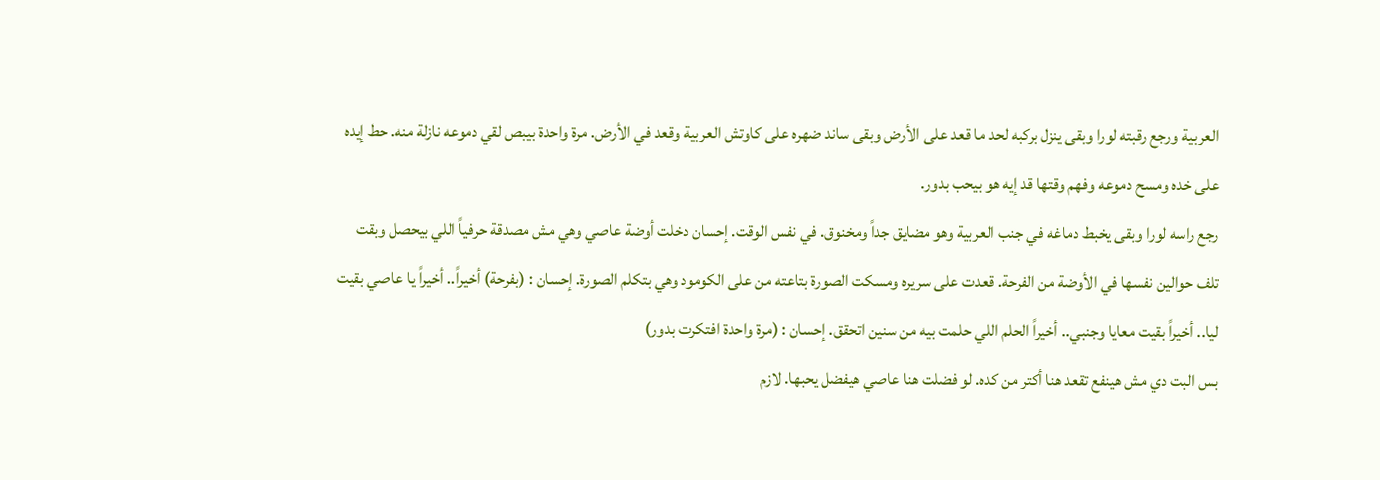العربية ورجع رقبته لورا وبقى ينزل بركبه لحد ما قعد على الأرض وبقى ساند ضهره على كاوتش العربية وقعد في الأرض. مرة واحدة بيبص لقي دموعه نازلة منه. حط إيده على خده ومسح دموعه وفهم وقتها قد إيه هو بيحب بدور.
رجع راسه لورا وبقى يخبط دماغه في جنب العربية وهو مضايق جداً ومخنوق. في نفس الوقت. إحسان دخلت أوضة عاصي وهي مش مصدقة حرفياً اللي بيحصل وبقت تلف حوالين نفسها في الأوضة من الفرحة. قعدت على سريره ومسكت الصورة بتاعته من على الكومود وهي بتكلم الصورة. إحسان : (بفرحة) أخيراً.. أخيراً يا عاصي بقيت ليا.. أخيراً بقيت معايا وجنبي.. أخيراً الحلم اللي حلمت بيه من سنين اتحقق. إحسان : (مرة واحدة افتكرت بدور)
بس البت دي مش هينفع تقعد هنا أكتر من كده. لو فضلت هنا عاصي هيفضل يحبها. لازم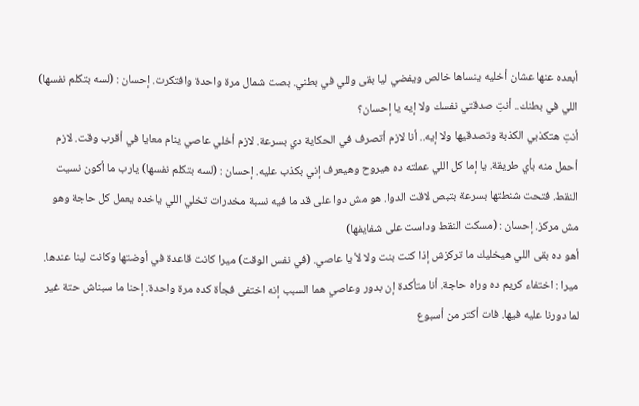أبعده عنها عشان أخليه ينساها خالص ويفضي ليا بقى وللي في بطني. بصت شمال مرة واحدة وافتكرت. إحسان : (لسه بتكلم نفسها) اللي في بطنك.. أنتِ صدقتي نفسك ولا إيه يا إحسان؟
أنتِ هتكذبي الكذبة وتصدقيها ولا إيه.. أنا لازم أتصرف في الحكاية دي بسرعة. لازم أخلي عاصي ينام معايا في أقرب وقت. لازم أحمل منه بأي طريقة. يا إما كل اللي عملته ده هيروح وهيعرف إني بكذب عليه. إحسان : (لسه بتكلم نفسها) يارب ما أكون نسيت النقط. فتحت شنطتها بسرعة بتبص لاقت الدوا. هو مش دوا على قد ما فيه نسبة مخدرات تخلي اللي ياخده يعمل كل حاجة وهو مش مركز. إحسان : (مسكت النقط وداست على شفايفها)
أهو ده بقى اللي هيخليك ما تركزش إذا كنت بنت ولا لأ يا عاصي. (في نفس الوقت) ميرا كانت قاعدة في أوضتها وكانت لينا عندها. ميرا : اختفاء كريم ده وراه حاجة. أنا متأكدة إن بدور وعاصي هما السبب إنه اختفى فجأة كده مرة واحدة. إحنا ما سبناش حتة غير لما دورنا عليه فيها. فات أكتر من أسبوع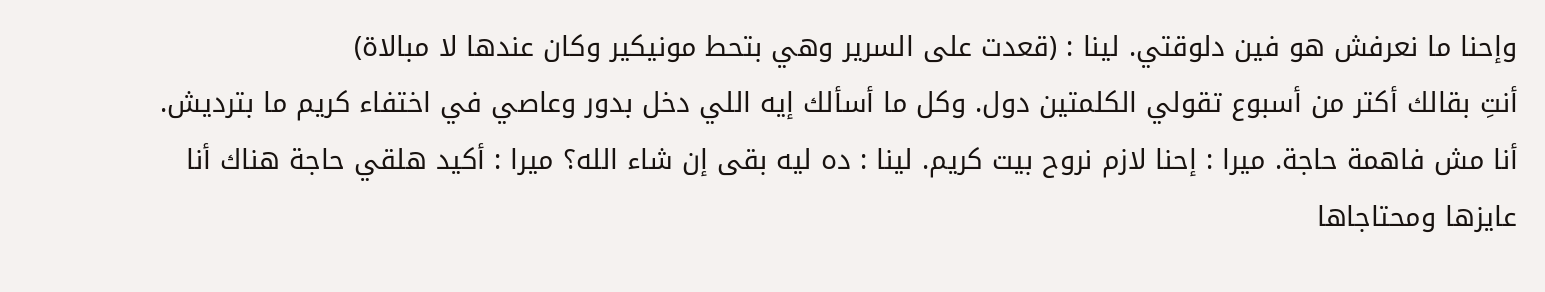وإحنا ما نعرفش هو فين دلوقتي. لينا : (قعدت على السرير وهي بتحط مونيكير وكان عندها لا مبالاة)
أنتِ بقالك أكتر من أسبوع تقولي الكلمتين دول. وكل ما أسألك إيه اللي دخل بدور وعاصي في اختفاء كريم ما بترديش. أنا مش فاهمة حاجة. ميرا : إحنا لازم نروح بيت كريم. لينا : ده ليه بقى إن شاء الله؟ ميرا : أكيد هلقي حاجة هناك أنا عايزها ومحتاجاها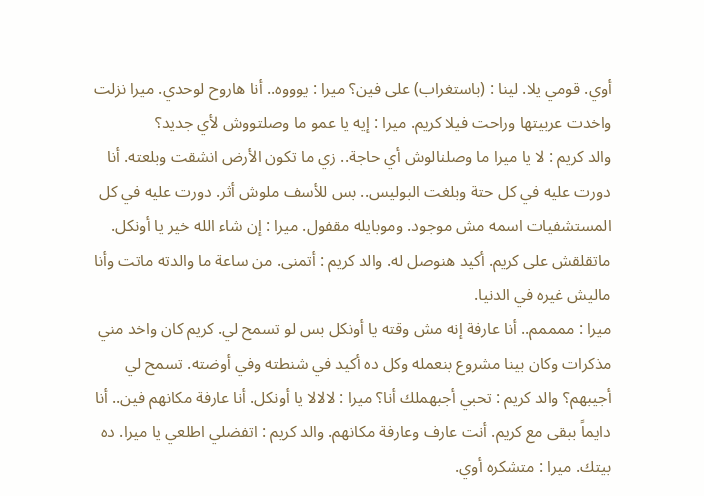أوي. قومي يلا. لينا : (باستغراب) على فين؟ ميرا : يوووه.. أنا هاروح لوحدي. ميرا نزلت واخدت عربيتها وراحت فيلا كريم. ميرا : إيه يا عمو ما وصلتووش لأي جديد؟
والد كريم : لا يا ميرا ما وصلنالوش أي حاجة.. زي ما تكون الأرض انشقت وبلعته. أنا دورت عليه في كل حتة وبلغت البوليس.. بس للأسف ملوش أثر. دورت عليه في كل المستشفيات اسمه مش موجود. وموبايله مقفول. ميرا : إن شاء الله خير يا أونكل. ماتقلقش على كريم. أكيد هنوصل له. والد كريم : أتمنى. من ساعة ما والدته ماتت وأنا ماليش غيره في الدنيا.
ميرا : ممممم.. أنا عارفة إنه مش وقته يا أونكل بس لو تسمح لي. كريم كان واخد مني مذكرات وكان بينا مشروع بنعمله وكل ده أكيد في شنطته وفي أوضته. تسمح لي أجيبهم؟ والد كريم : تحبي أجبهملك أنا؟ ميرا : لالالا يا أونكل. أنا عارفة مكانهم فين.. أنا دايماً ببقى مع كريم. أنت عارف وعارفة مكانهم. والد كريم : اتفضلي اطلعي يا ميرا. ده بيتك. ميرا : متشكره أوي.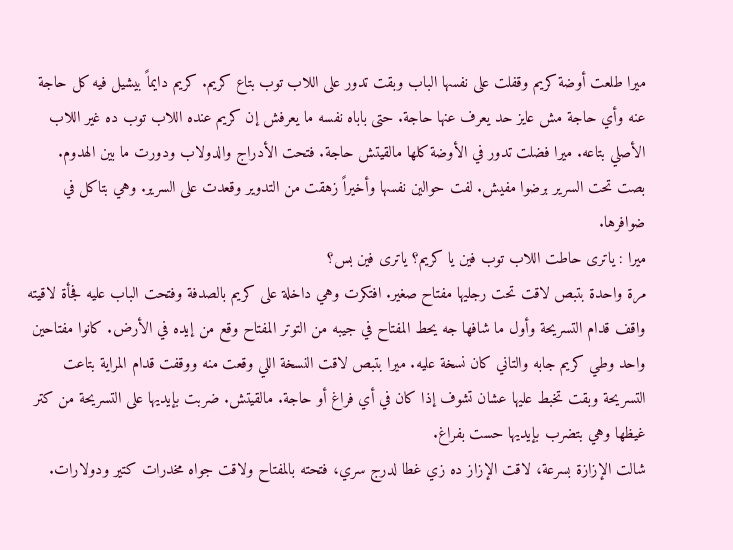ميرا طلعت أوضة كريم وقفلت على نفسها الباب وبقت تدور على اللاب توب بتاع كريم. كريم دايماً بيشيل فيه كل حاجة عنه وأي حاجة مش عايز حد يعرف عنها حاجة. حتى باباه نفسه ما يعرفش إن كريم عنده اللاب توب ده غير اللاب الأصلي بتاعه. ميرا فضلت تدور في الأوضة كلها مالقيتش حاجة. فتحت الأدراج والدولاب ودورت ما بين الهدوم. بصت تحت السرير برضوا مفيش. لفت حوالين نفسها وأخيراً زهقت من التدوير وقعدت على السرير. وهي بتاكل في ضوافرها.
ميرا : ياترى حاطت اللاب توب فين يا كريم؟ ياترى فين بس؟
مرة واحدة بتبص لاقت تحت رجليها مفتاح صغير. افتكرت وهي داخلة على كريم بالصدفة وفتحت الباب عليه فجأة لاقيته واقف قدام التسريحة وأول ما شافها جه يحط المفتاح في جيبه من التوتر المفتاح وقع من إيده في الأرض. كانوا مفتاحين واحد وطي كريم جابه والتاني كان نسخة عليه. ميرا بتبص لاقت النسخة اللي وقعت منه ووقفت قدام المراية بتاعت التسريحة وبقت تخبط عليها عشان تشوف إذا كان في أي فراغ أو حاجة. مالقيتش. ضربت بإيديها على التسريحة من كتر غيظها وهي بتضرب بإيديها حست بفراغ.
شالت الإزازة بسرعة، لاقت الإزاز ده زي غطا لدرج سري، فتحته بالمفتاح ولاقت جواه مخدرات كتير ودولارات.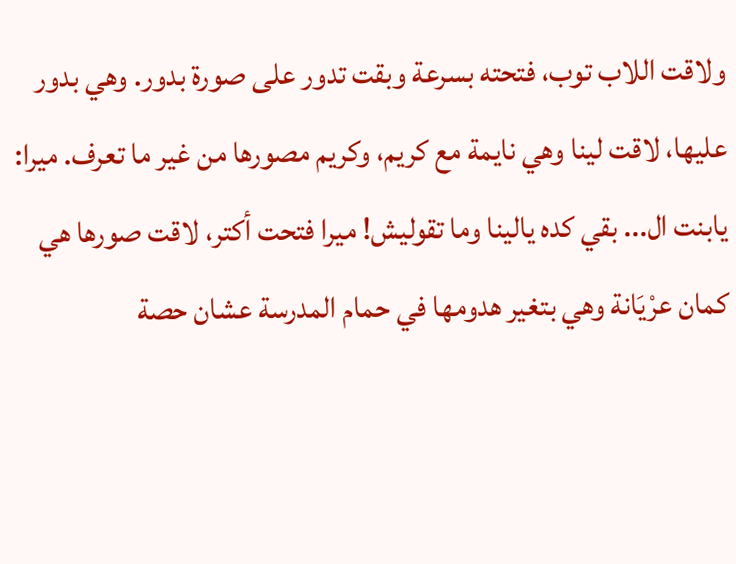ولاقت اللاب توب، فتحته بسرعة وبقت تدور على صورة بدور. وهي بدور عليها، لاقت لينا وهي نايمة مع كريم، وكريم مصورها من غير ما تعرف. ميرا: يابنت ال... بقي كده يالينا وما تقوليش! ميرا فتحت أكتر، لاقت صورها هي كمان عرْيَانة وهي بتغير هدومها في حمام المدرسة عشان حصة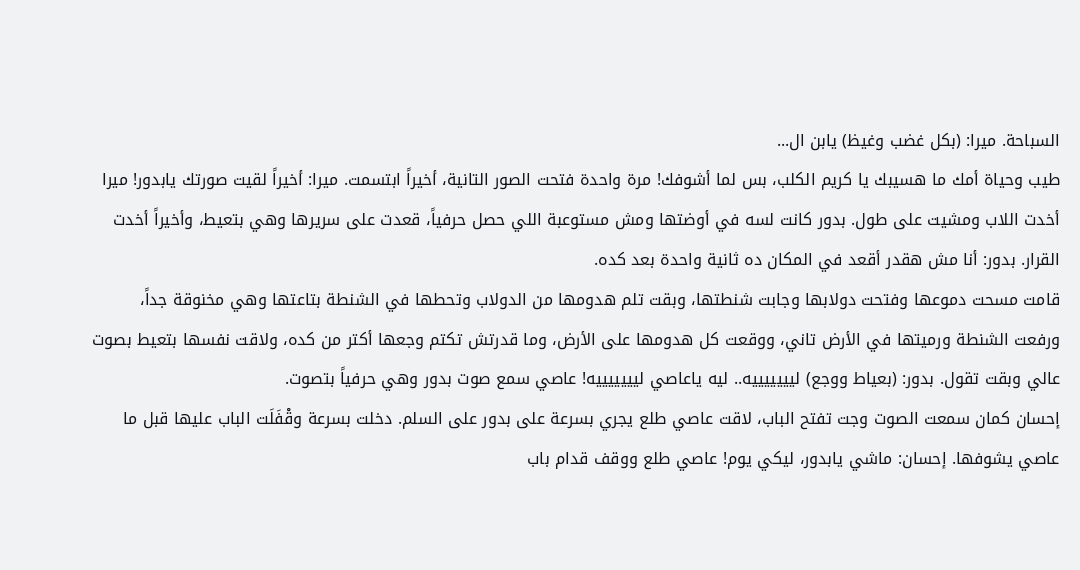السباحة. ميرا: (بكل غضب وغيظ) يابن ال...
طيب وحياة أمك ما هسيبك يا كريم الكلب، بس لما أشوفك! مرة واحدة فتحت الصور التانية، أخيراً ابتسمت. ميرا: أخيراً لقيت صورتك يابدور! ميرا أخدت اللاب ومشيت على طول. بدور كانت لسه في أوضتها ومش مستوعبة اللي حصل حرفياً، قعدت على سريرها وهي بتعيط، وأخيراً أخدت القرار. بدور: أنا مش هقدر أقعد في المكان ده ثانية واحدة بعد كده.
قامت مسحت دموعها وفتحت دولابها وجابت شنطتها، وبقت تلم هدومها من الدولاب وتحطها في الشنطة بتاعتها وهي مخنوقة جداً، ورفعت الشنطة ورميتها في الأرض تاني، ووقعت كل هدومها على الأرض، وما قدرتش تكتم وجعها أكتر من كده، ولاقت نفسها بتعيط بصوت عالي وبقت تقول. بدور: (بعياط ووجع) ليييييييه.. ليه ياعاصي ليييييييه! عاصي سمع صوت بدور وهي حرفياً بتصوت.
إحسان كمان سمعت الصوت وجت تفتح الباب، لاقت عاصي طلع يجري بسرعة على بدور على السلم. دخلت بسرعة وقْفَلَت الباب عليها قبل ما عاصي يشوفها. إحسان: ماشي يابدور، ليكي يوم! عاصي طلع ووقف قدام باب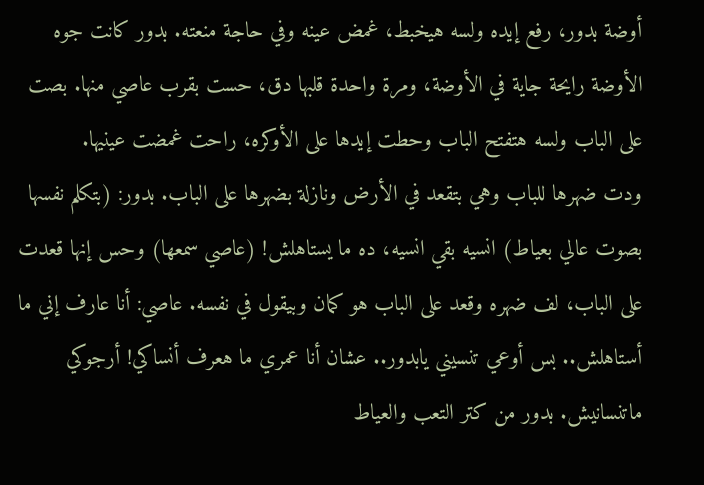أوضة بدور، رفع إيده ولسه هيخبط، غمض عينه وفي حاجة منعته. بدور كانت جوه الأوضة رايحة جاية في الأوضة، ومرة واحدة قلبها دق، حست بقرب عاصي منها. بصت على الباب ولسه هتفتح الباب وحطت إيدها على الأوكره، راحت غمضت عينيها.
ودت ضهرها للباب وهي بتقعد في الأرض ونازلة بضهرها على الباب. بدور: (بتكلم نفسها بصوت عالي بعياط) انسيه بقي انسيه، ده ما يستاهلش! (عاصي سمعها) وحس إنها قعدت على الباب، لف ضهره وقعد على الباب هو كمان وبيقول في نفسه. عاصي: أنا عارف إني ما أستاهلش.. بس أوعي تنسيني يابدور.. عشان أنا عمري ما هعرف أنساكي! أرجوكي ماتنسانيش. بدور من كتر التعب والعياط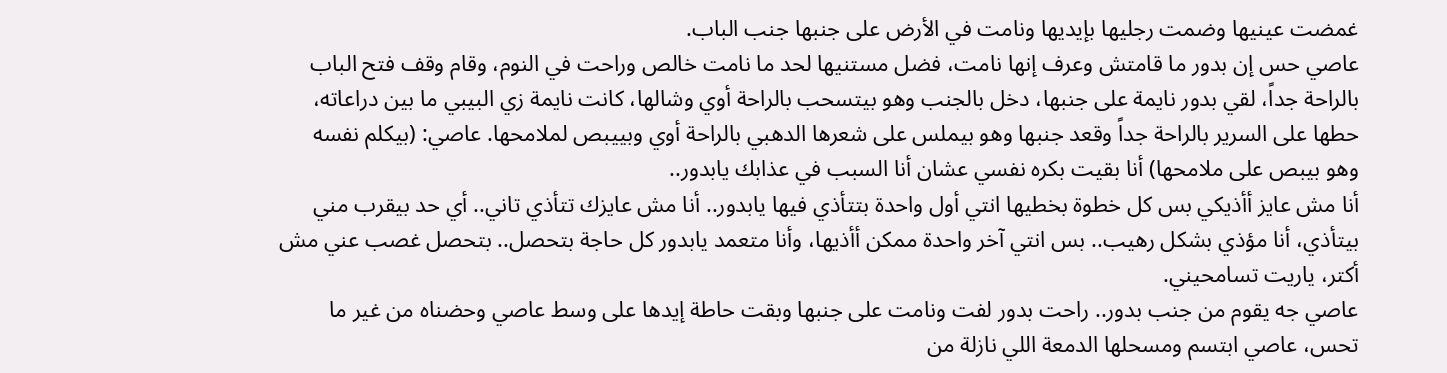غمضت عينيها وضمت رجليها بإيديها ونامت في الأرض على جنبها جنب الباب.
عاصي حس إن بدور ما قامتش وعرف إنها نامت، فضل مستنيها لحد ما نامت خالص وراحت في النوم، وقام وقف فتح الباب بالراحة جداً، لقي بدور نايمة على جنبها، دخل بالجنب وهو بيتسحب بالراحة أوي وشالها، كانت نايمة زي البيبي ما بين دراعاته، حطها على السرير بالراحة جداً وقعد جنبها وهو بيملس على شعرها الدهبي بالراحة أوي وبييبص لملامحها. عاصي: (بيكلم نفسه وهو بيبص على ملامحها) أنا بقيت بكره نفسي عشان أنا السبب في عذابك يابدور..
أنا مش عايز أأذيكي بس كل خطوة بخطيها انتي أول واحدة بتتأذي فيها يابدور.. أنا مش عايزك تتأذي تاني.. أي حد بيقرب مني بيتأذي، أنا مؤذي بشكل رهيب.. بس انتي آخر واحدة ممكن أأذيها، وأنا متعمد يابدور كل حاجة بتحصل.. بتحصل غصب عني مش أكتر، ياريت تسامحيني.
عاصي جه يقوم من جنب بدور.. راحت بدور لفت ونامت على جنبها وبقت حاطة إيدها على وسط عاصي وحضناه من غير ما تحس، عاصي ابتسم ومسحلها الدمعة اللي نازلة من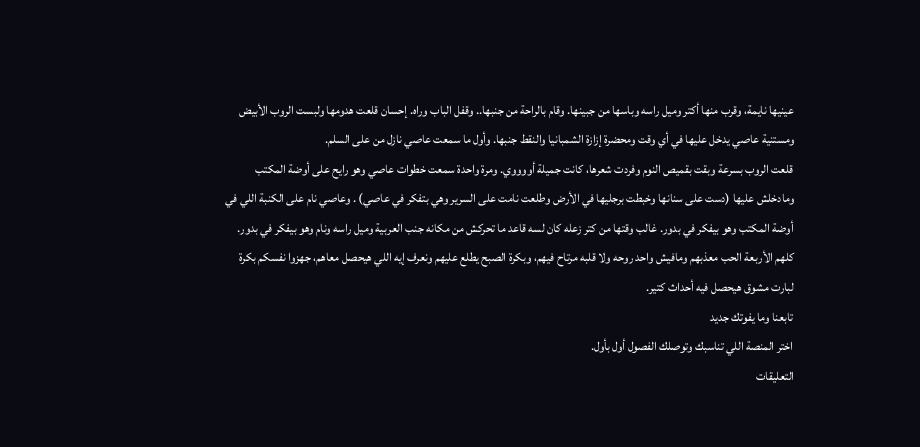عينيها نايمة، وقرب منها أكتر وميل راسه وباسها من جبينها. وقام بالراحة من جنبها.. وقفل الباب وراه. إحسان قلعت هدومها ولبست الروب الأبيض ومستنية عاصي يدخل عليها في أي وقت ومحضرة إزازة الشمبانيا والنقط جنبها. وأول ما سمعت عاصي نازل من على السلم.
قلعت الروب بسرعة وبقت بقميص النوم وفردت شعرها، كانت جميلة أووووي. ومرة واحدة سمعت خطوات عاصي وهو رايح على أوضة المكتب ومادخلش عليها (دست على سنانها وخبطت برجليها في الأرض وطلعت نامت على السرير وهي بتفكر في عاصي) . وعاصي نام على الكنبة اللي في أوضة المكتب وهو بيفكر في بدور. غالب وقتها من كتر زعله كان لسه قاعد ما تحركش من مكانه جنب العربية وميل راسه ونام وهو بيفكر في بدور.
كلهم الأربعة الحب معذبهم ومافيش واحد روحه ولا قلبه مرتاح فيهم، وبكرة الصبح يطلع عليهم ونعرف إيه اللي هيحصل معاهم، جهزوا نفسكم بكرة لبارت مشوق هيحصل فيه أحداث كتير.
تابعنا وما يفوتك جديد
اختر المنصة اللي تناسبك وتوصلك الفصول أول بأول.
التعليقات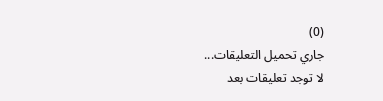(0)
جاري تحميل التعليقات...
لا توجد تعليقات بعد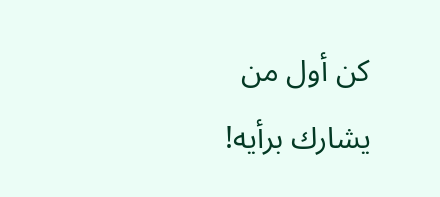كن أول من يشارك برأيه!